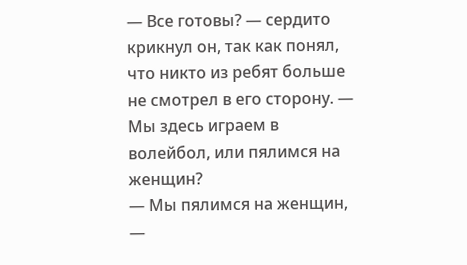— Все готовы? — сердито крикнул он, так как понял, что никто из ребят больше не смотрел в его сторону. — Мы здесь играем в волейбол, или пялимся на женщин?
— Мы пялимся на женщин, —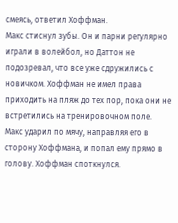смеясь, ответил Хоффман.
Макс стиснул зубы. Он и парни регулярно играли в волейбол, но Даттон не подозревал, что все уже сдружились с новичком. Хоффман не имел права приходить на пляж до тех пор, пока они не встретились на тренировочном поле.
Макс ударил по мячу, направляя его в сторону Хоффмана, и попал ему прямо в голову. Хоффман споткнулся.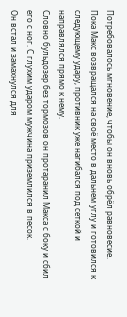Потребовалось мгновение, чтобы он вновь обрёл равновесие. Пока Макс возвращался на своё место в дальнем углу и готовился к следующему удару, противник уже нагибался под сеткой и направлялся прямо к нему.
Словно бульдозер без тормозов он протаранил Макса с боку и сбил его с ног. С глухим ударом мужчина приземлился в песок.
Он встал и замахнулся для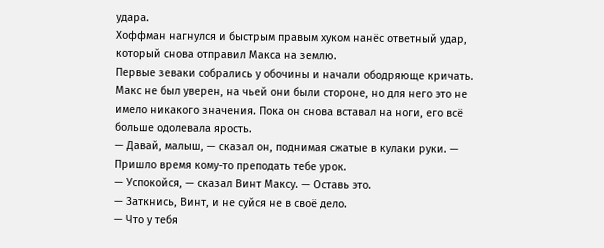удара.
Хоффман нагнулся и быстрым правым хуком нанёс ответный удар, который снова отправил Макса на землю.
Первые зеваки собрались у обочины и начали ободряюще кричать.
Макс не был уверен, на чьей они были стороне, но для него это не имело никакого значения. Пока он снова вставал на ноги, его всё больше одолевала ярость.
— Давай, малыш, — сказал он, поднимая сжатые в кулаки руки. — Пришло время кому-то преподать тебе урок.
— Успокойся, — сказал Винт Максу. — Оставь это.
— Заткнись, Винт, и не суйся не в своё дело.
— Что у тебя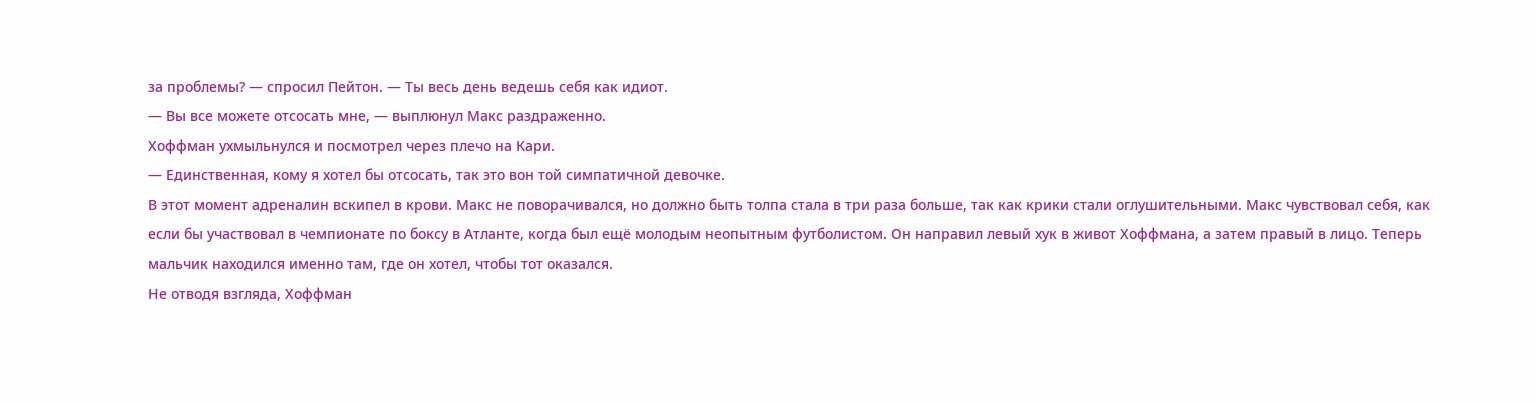за проблемы? — спросил Пейтон. — Ты весь день ведешь себя как идиот.
— Вы все можете отсосать мне, — выплюнул Макс раздраженно.
Хоффман ухмыльнулся и посмотрел через плечо на Кари.
— Единственная, кому я хотел бы отсосать, так это вон той симпатичной девочке.
В этот момент адреналин вскипел в крови. Макс не поворачивался, но должно быть толпа стала в три раза больше, так как крики стали оглушительными. Макс чувствовал себя, как если бы участвовал в чемпионате по боксу в Атланте, когда был ещё молодым неопытным футболистом. Он направил левый хук в живот Хоффмана, а затем правый в лицо. Теперь мальчик находился именно там, где он хотел, чтобы тот оказался.
Не отводя взгляда, Хоффман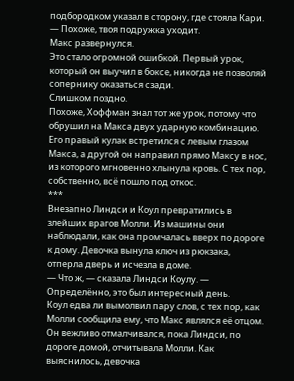подбородком указал в сторону, где стояла Кари.
— Похоже, твоя подружка уходит.
Макс развернулся.
Это стало огромной ошибкой. Первый урок, который он выучил в боксе, никогда не позволяй сопернику оказаться сзади.
Слишком поздно.
Похоже, Хоффман знал тот же урок, потому что обрушил на Макса двух ударную комбинацию. Его правый кулак встретился с левым глазом Макса, а другой он направил прямо Максу в нос, из которого мгновенно хлынула кровь. С тех пор, собственно, всё пошло под откос.
***
Внезапно Линдси и Коул превратились в злейших врагов Молли. Из машины они наблюдали, как она промчалась вверх по дороге к дому. Девочка вынула ключ из рюкзака, отперла дверь и исчезла в доме.
— Что ж, — сказала Линдси Коулу. — Определённо, это был интересный день.
Коул едва ли вымолвил пару слов, с тех пор, как Молли сообщила ему, что Макс являлся её отцом. Он вежливо отмалчивался, пока Линдси, по дороге домой, отчитывала Молли. Как выяснилось, девочка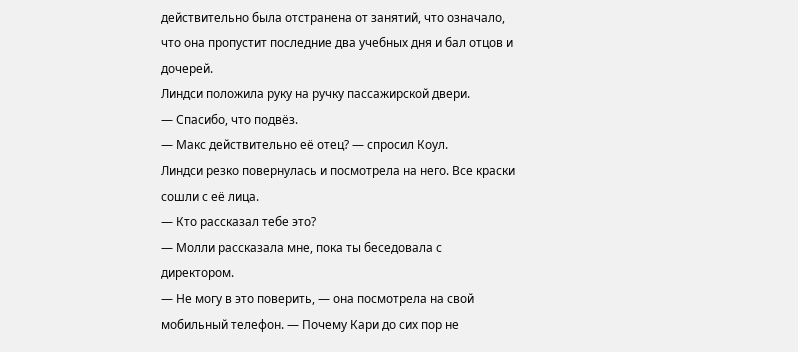действительно была отстранена от занятий, что означало, что она пропустит последние два учебных дня и бал отцов и дочерей.
Линдси положила руку на ручку пассажирской двери.
— Спасибо, что подвёз.
— Макс действительно её отец? — спросил Коул.
Линдси резко повернулась и посмотрела на него. Все краски сошли с её лица.
— Кто рассказал тебе это?
— Молли рассказала мне, пока ты беседовала с директором.
— Не могу в это поверить, — она посмотрела на свой мобильный телефон. — Почему Кари до сих пор не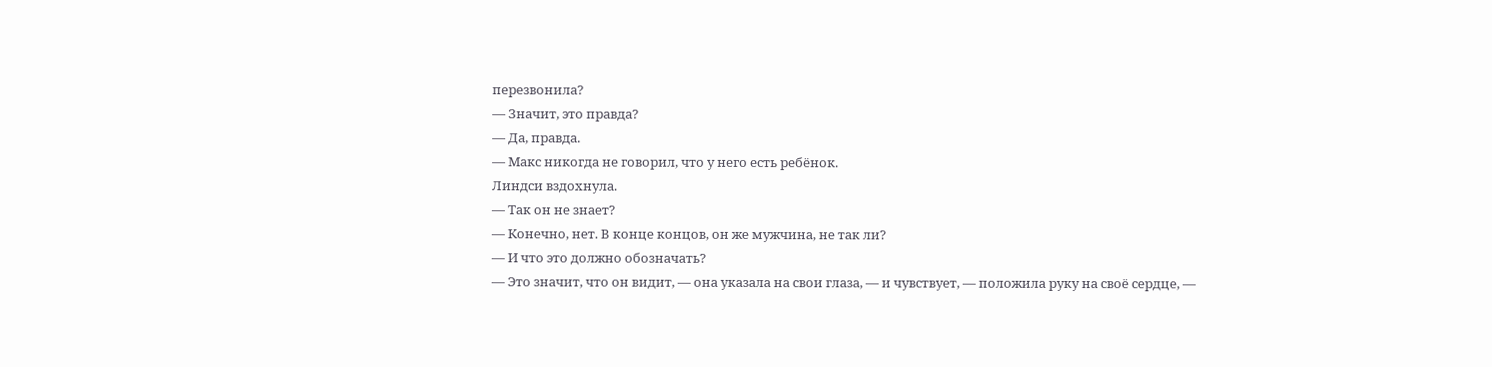перезвонила?
— Значит, это правда?
— Да, правда.
— Макс никогда не говорил, что у него есть ребёнок.
Линдси вздохнула.
— Так он не знает?
— Конечно, нет. В конце концов, он же мужчина, не так ли?
— И что это должно обозначать?
— Это значит, что он видит, — она указала на свои глаза, — и чувствует, — положила руку на своё сердце, —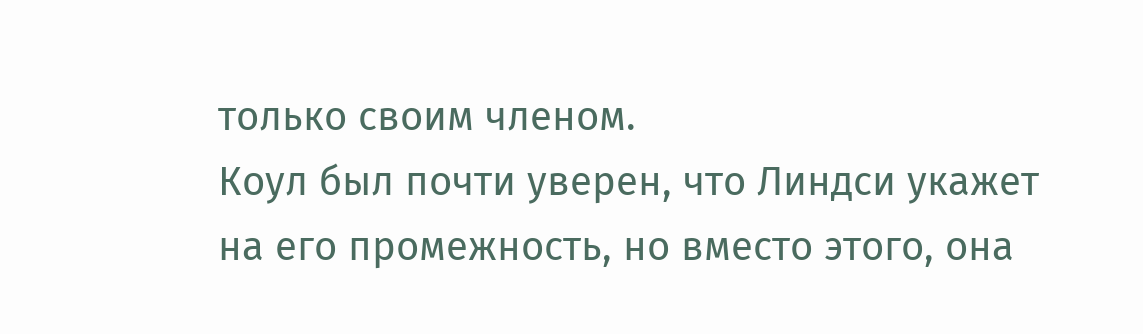только своим членом.
Коул был почти уверен, что Линдси укажет на его промежность, но вместо этого, она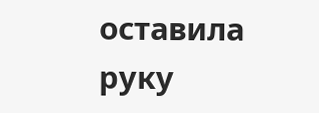оставила руку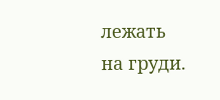лежать на груди.